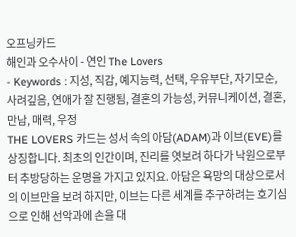오프닝카드
해인과 오수사이 - 연인 The Lovers
- Keywords : 지성, 직감, 예지능력, 선택, 우유부단, 자기모순, 사려깊음, 연애가 잘 진행됨, 결혼의 가능성, 커뮤니케이션, 결혼, 만남, 매력, 우정
THE LOVERS 카드는 성서 속의 아담(ADAM)과 이브(EVE)를 상징합니다. 최초의 인간이며, 진리를 엿보려 하다가 낙원으로부터 추방당하는 운명을 가지고 있지요. 아담은 욕망의 대상으로서의 이브만을 보려 하지만, 이브는 다른 세계를 추구하려는 호기심으로 인해 선악과에 손을 대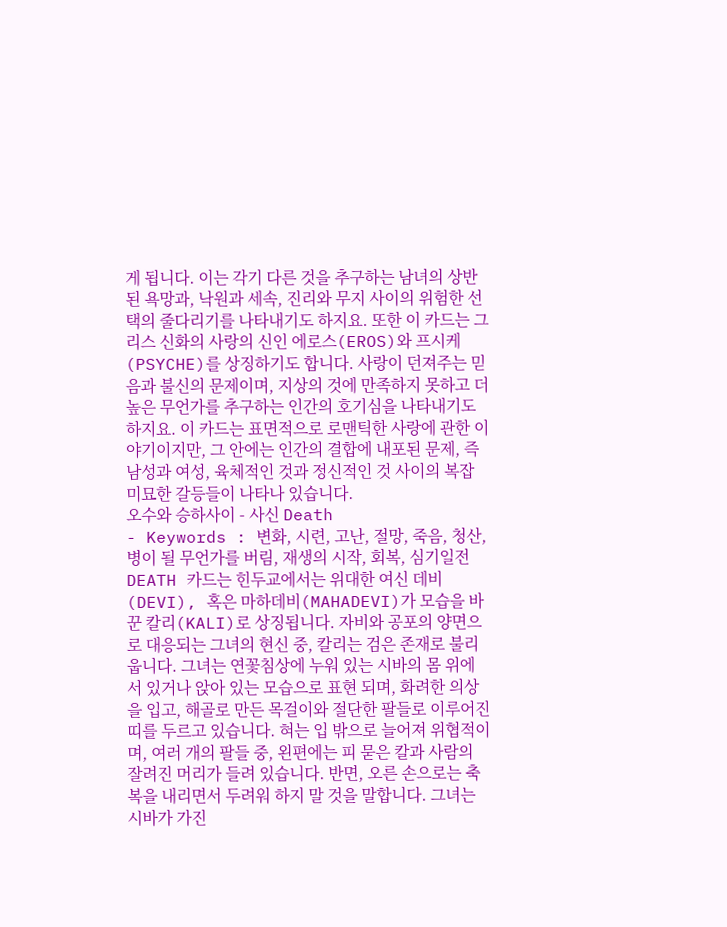게 됩니다. 이는 각기 다른 것을 추구하는 남녀의 상반된 욕망과, 낙원과 세속, 진리와 무지 사이의 위험한 선택의 줄다리기를 나타내기도 하지요. 또한 이 카드는 그리스 신화의 사랑의 신인 에로스(EROS)와 프시케(PSYCHE)를 상징하기도 합니다. 사랑이 던져주는 믿음과 불신의 문제이며, 지상의 것에 만족하지 못하고 더 높은 무언가를 추구하는 인간의 호기심을 나타내기도 하지요. 이 카드는 표면적으로 로맨틱한 사랑에 관한 이야기이지만, 그 안에는 인간의 결합에 내포된 문제, 즉 남성과 여성, 육체적인 것과 정신적인 것 사이의 복잡 미묘한 갈등들이 나타나 있습니다.
오수와 승하사이 - 사신 Death
- Keywords : 변화, 시련, 고난, 절망, 죽음, 청산, 병이 될 무언가를 버림, 재생의 시작, 회복, 심기일전
DEATH 카드는 힌두교에서는 위대한 여신 데비(DEVI), 혹은 마하데비(MAHADEVI)가 모습을 바꾼 칼리(KALI)로 상징됩니다. 자비와 공포의 양면으로 대응되는 그녀의 현신 중, 칼리는 검은 존재로 불리웁니다. 그녀는 연꽃침상에 누워 있는 시바의 몸 위에 서 있거나 앉아 있는 모습으로 표현 되며, 화려한 의상을 입고, 해골로 만든 목걸이와 절단한 팔들로 이루어진 띠를 두르고 있습니다. 혀는 입 밖으로 늘어져 위협적이며, 여러 개의 팔들 중, 왼편에는 피 묻은 칼과 사람의 잘려진 머리가 들려 있습니다. 반면, 오른 손으로는 축복을 내리면서 두려워 하지 말 것을 말합니다. 그녀는 시바가 가진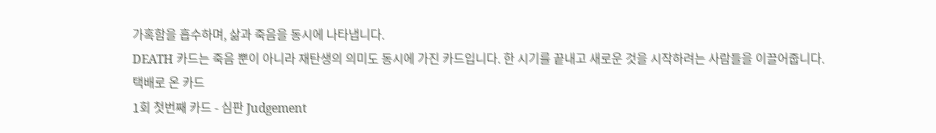가혹함을 흡수하며, 삶과 죽음을 동시에 나타냅니다.
DEATH 카드는 죽음 뿐이 아니라 재탄생의 의미도 동시에 가진 카드입니다. 한 시기를 끝내고 새로운 것을 시작하려는 사람들을 이끌어줍니다.
택배로 온 카드
1회 첫번째 카드 - 심판 Judgement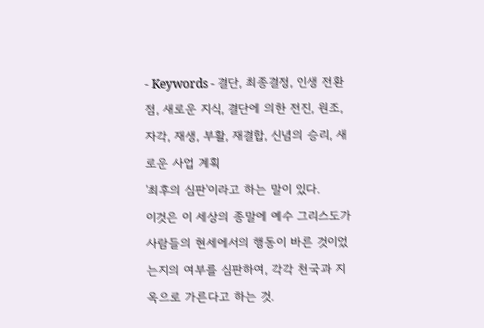- Keywords - 결단, 최종결정, 인생 전환점, 새로운 지식, 결단에 의한 전진, 원조, 자각, 재생, 부활, 재결합, 신념의 승리, 새로운 사업 계획
'최후의 심판'이라고 하는 말이 있다.
이것은 이 세상의 종말에 예수 그리스도가 사람들의 현세에서의 행동이 바른 것이었는지의 여부를 심판하여, 각각 천국과 지옥으로 가른다고 하는 것.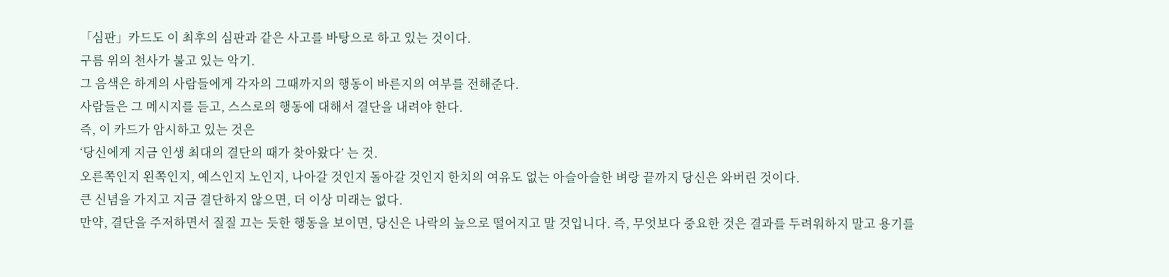「심판」카드도 이 최후의 심판과 같은 사고를 바탕으로 하고 있는 것이다.
구름 위의 천사가 불고 있는 악기.
그 음색은 하계의 사람들에게 각자의 그때까지의 행동이 바른지의 여부를 전해준다.
사람들은 그 메시지를 듣고, 스스로의 행동에 대해서 결단을 내려야 한다.
즉, 이 카드가 암시하고 있는 것은
‘당신에게 지금 인생 최대의 결단의 때가 찾아왔다’ 는 것.
오른쪽인지 왼쪽인지, 예스인지 노인지, 나아갈 것인지 돌아갈 것인지 한치의 여유도 없는 아슬아슬한 벼랑 끝까지 당신은 와버린 것이다.
큰 신념을 가지고 지금 결단하지 않으면, 더 이상 미래는 없다.
만약, 결단을 주저하면서 질질 끄는 듯한 행동을 보이면, 당신은 나락의 늪으로 떨어지고 말 것입니다. 즉, 무엇보다 중요한 것은 결과를 두려워하지 말고 용기를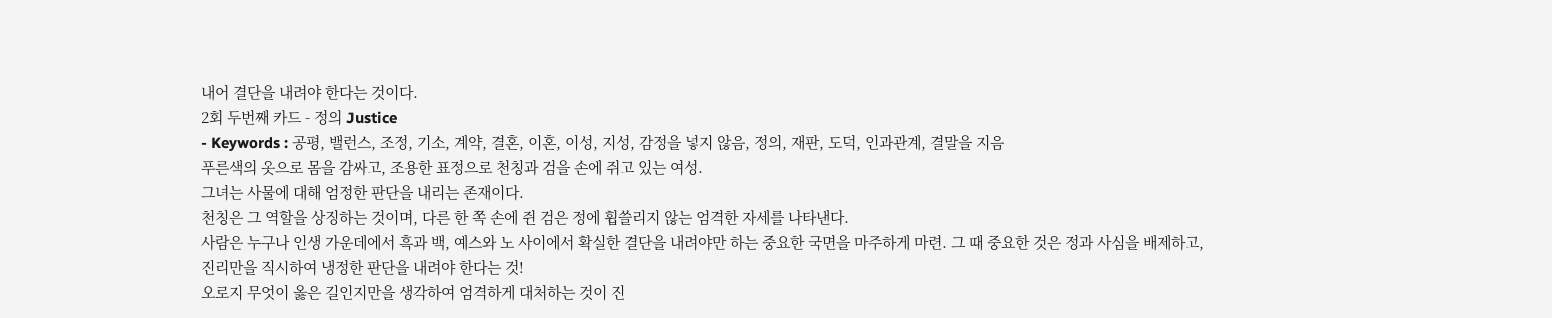내어 결단을 내려야 한다는 것이다.
2회 두번째 카드 - 정의 Justice
- Keywords : 공평, 밸런스, 조정, 기소, 계약, 결혼, 이혼, 이성, 지성, 감정을 넣지 않음, 정의, 재판, 도덕, 인과관계, 결말을 지음
푸른색의 옷으로 몸을 감싸고, 조용한 표정으로 천칭과 검을 손에 쥐고 있는 여성.
그녀는 사물에 대해 엄정한 판단을 내리는 존재이다.
천칭은 그 역할을 상징하는 것이며, 다른 한 쪽 손에 쥔 검은 정에 휩쓸리지 않는 엄격한 자세를 나타낸다.
사람은 누구나 인생 가운데에서 흑과 백, 예스와 노 사이에서 확실한 결단을 내려야만 하는 중요한 국면을 마주하게 마련. 그 때 중요한 것은 정과 사심을 배제하고,
진리만을 직시하여 냉정한 판단을 내려야 한다는 것!
오로지 무엇이 옳은 길인지만을 생각하여 엄격하게 대처하는 것이 진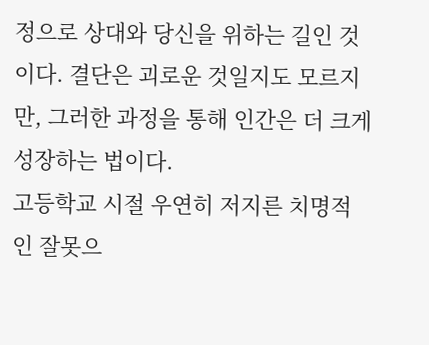정으로 상대와 당신을 위하는 길인 것이다. 결단은 괴로운 것일지도 모르지만, 그러한 과정을 통해 인간은 더 크게
성장하는 법이다.
고등학교 시절 우연히 저지른 치명적인 잘못으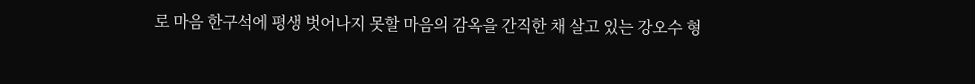로 마음 한구석에 평생 벗어나지 못할 마음의 감옥을 간직한 채 살고 있는 강오수 형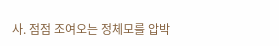사. 점점 조여오는 정체모를 압박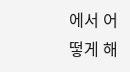에서 어떻게 해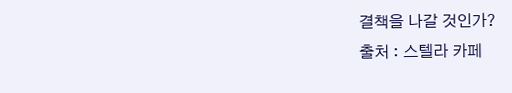결책을 나갈 것인가?
출처 : 스텔라 카페